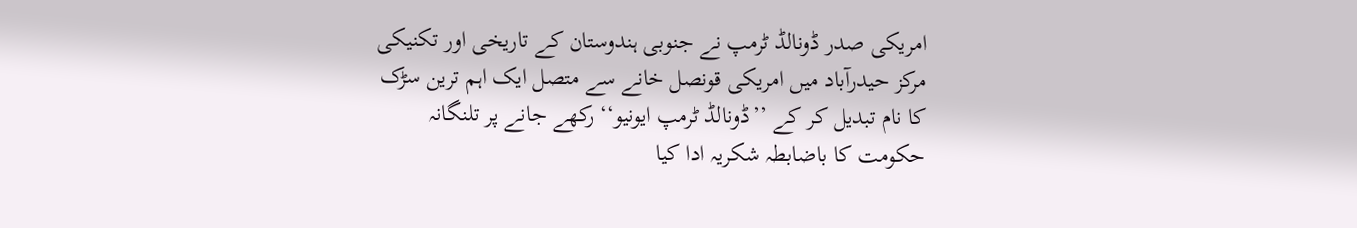امریکی صدر ڈونالڈ ٹرمپ نے جنوبی ہندوستان کے تاریخی اور تکنیکی مرکز حیدرآباد میں امریکی قونصل خانے سے متصل ایک اہم ترین سڑک کا نام تبدیل کر کے ’’ڈونالڈ ٹرمپ ایونیو‘‘ رکھے جانے پر تلنگانہ حکومت کا باضابطہ شکریہ ادا کیا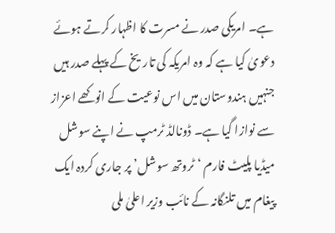ہے۔ امریکی صدر نے مسرت کا اظہار کرتے ہوئے دعویٰ کیا ہے کہ وہ امریکہ کی تاریخ کے پہلے صدر ہیں جنہیں ہندوستان میں اس نوعیت کے انوکھے اعزاز سے نوازا گیا ہے۔ ڈونالڈ ٹرمپ نے اپنے سوشل میڈیا پلیٹ فارم ‘ٹروتھ سوشل’ پر جاری کردہ ایک پیغام میں تلنگانہ کے نائب وزیر اعلیٰ ملی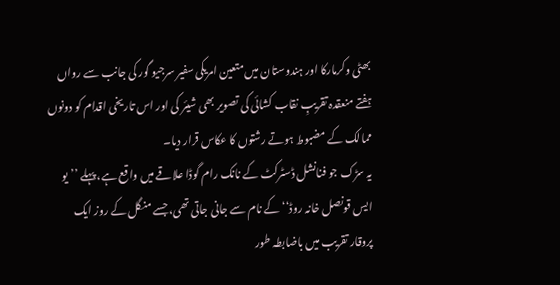بھٹی وکرمارکا اور ہندوستان میں متعین امریکی سفیر سرجیو گور کی جانب سے رواں ہفتے منعقدہ تقریبِ نقاب کشائی کی تصویر بھی شیئر کی اور اس تاریخی اقدام کو دونوں ممالک کے مضبوط ہوتے رشتوں کا عکاس قرار دیا۔
یہ سڑک جو فنانشل ڈسٹرکٹ کے نانک رام گوڈا علاقے میں واقع ہے، پہلے ’’یو ایس قونصل خانہ روڈ‘‘ کے نام سے جانی جاتی تھی، جسے منگل کے روز ایک پروقار تقریب میں باضابطہ طور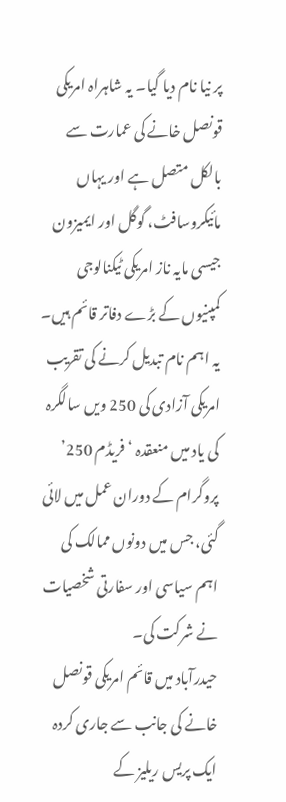پر نیا نام دیا گیا۔ یہ شاہراہ امریکی قونصل خانے کی عمارت سے بالکل متصل ہے اور یہاں مائیکروسافٹ، گوگل اور ایمیزون جیسی مایہ ناز امریکی ٹیکنالوجی کمپنیوں کے بڑے دفاتر قائم ہیں۔ یہ اہم نام تبدیل کرنے کی تقریب امریکی آزادی کی 250 ویں سالگرہ کی یاد میں منعقدہ ‘فریڈم 250’ پروگرام کے دوران عمل میں لائی گئی، جس میں دونوں ممالک کی اہم سیاسی اور سفارتی شخصیات نے شرکت کی۔
حیدرآباد میں قائم امریکی قونصل خانے کی جانب سے جاری کردہ ایک پریس ریلیز کے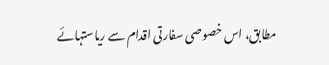مطابق، اس خصوصی سفارتی اقدام سے ریاستہائے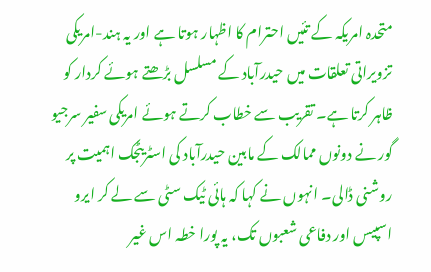متحدہ امریکہ کے تئیں احترام کا اظہار ہوتا ہے اور یہ ہند-امریکی تزویراتی تعلقات میں حیدرآباد کے مسلسل بڑھتے ہوئے کردار کو ظاہر کرتا ہے۔ تقریب سے خطاب کرتے ہوئے امریکی سفیر سرجیو گور نے دونوں ممالک کے مابین حیدرآباد کی اسٹریٹجک اہمیت پر روشنی ڈالی۔ انہوں نے کہا کہ ہائی ٹیک سٹی سے لے کر ایرو اسپیس اور دفاعی شعبوں تک، یہ پورا خطہ اس غیر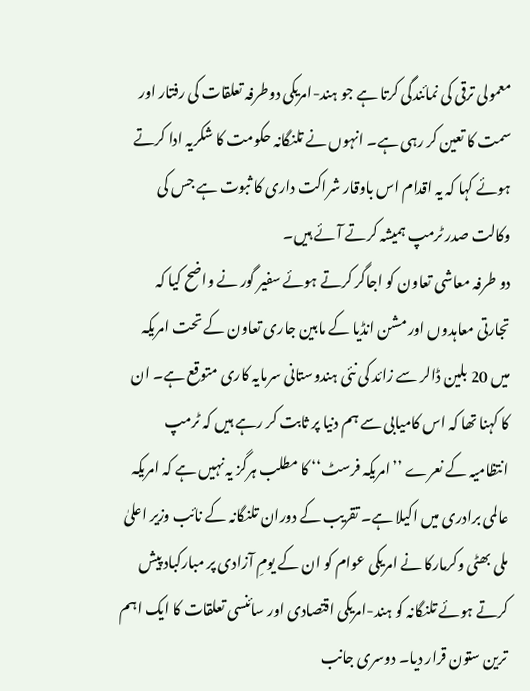معمولی ترقی کی نمائندگی کرتا ہے جو ہند-امریکی دوطرفہ تعلقات کی رفتار اور سمت کا تعین کر رہی ہے۔ انہوں نے تلنگانہ حکومت کا شکریہ ادا کرتے ہوئے کہا کہ یہ اقدام اس باوقار شراکت داری کا ثبوت ہے جس کی وکالت صدر ٹرمپ ہمیشہ کرتے آئے ہیں۔
دو طرفہ معاشی تعاون کو اجاگر کرتے ہوئے سفیر گور نے واضح کیا کہ تجارتی معاہدوں اور مشن انڈیا کے مابین جاری تعاون کے تحت امریکہ میں 20 بلین ڈالر سے زائد کی نئی ہندوستانی سرمایہ کاری متوقع ہے۔ ان کا کہنا تھا کہ اس کامیابی سے ہم دنیا پر ثابت کر رہے ہیں کہ ٹرمپ انتظامیہ کے نعرے ’’امریکہ فرسٹ‘‘ کا مطلب ہرگز یہ نہیں ہے کہ امریکہ عالمی برادری میں اکیلا ہے۔ تقریب کے دوران تلنگانہ کے نائب وزیر اعلیٰ ملی بھٹی وکرمارکا نے امریکی عوام کو ان کے یومِ آزادی پر مبارکباد پیش کرتے ہوئے تلنگانہ کو ہند-امریکی اقتصادی اور سائنسی تعلقات کا ایک اہم ترین ستون قرار دیا۔ دوسری جانب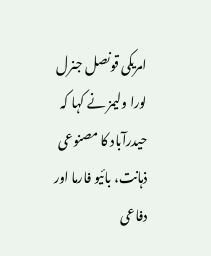امریکی قونصل جنرل لورا ولیمز نے کہا کہ حیدرآباد کا مصنوعی ذہانت، بائیو فارما اور دفاعی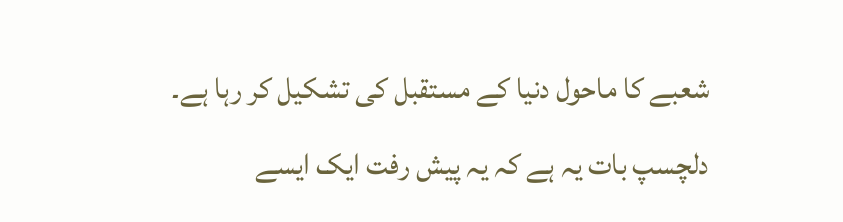شعبے کا ماحول دنیا کے مستقبل کی تشکیل کر رہا ہے۔
دلچسپ بات یہ ہے کہ یہ پیش رفت ایک ایسے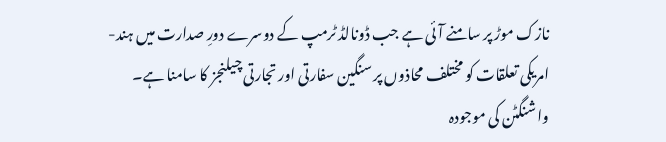نازک موڑ پر سامنے آئی ہے جب ڈونالڈ ٹرمپ کے دوسرے دورِ صدارت میں ہند-امریکی تعلقات کو مختلف محاذوں پر سنگین سفارتی اور تجارتی چیلنجز کا سامنا ہے۔ واشنگٹن کی موجودہ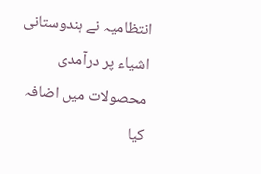انتظامیہ نے ہندوستانی اشیاء پر درآمدی محصولات میں اضافہ کیا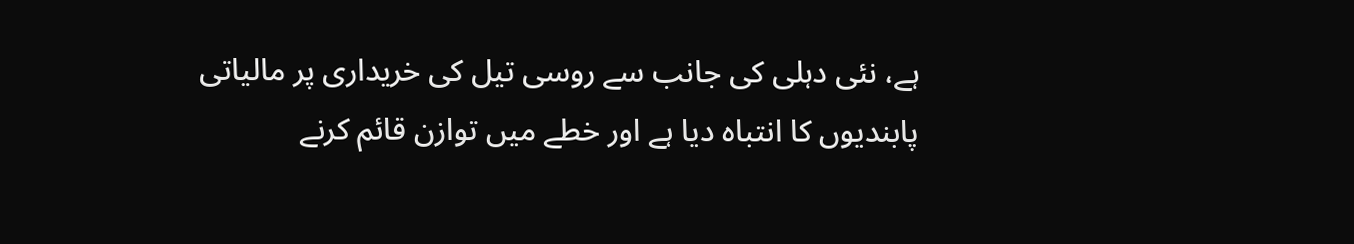ہے، نئی دہلی کی جانب سے روسی تیل کی خریداری پر مالیاتی پابندیوں کا انتباہ دیا ہے اور خطے میں توازن قائم کرنے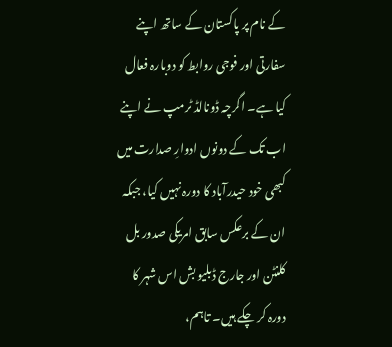کے نام پر پاکستان کے ساتھ اپنے سفارتی اور فوجی روابط کو دوبارہ فعال کیا ہے۔ اگرچہ ڈونالڈ ٹرمپ نے اپنے اب تک کے دونوں ادوارِ صدارت میں کبھی خود حیدرآباد کا دورہ نہیں کیا، جبکہ ان کے برعکس سابق امریکی صدور بل کلنٹن اور جارج ڈبلیو بش اس شہر کا دورہ کر چکے ہیں۔ تاہم،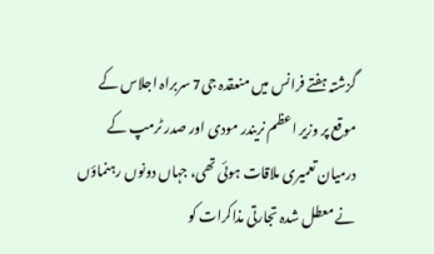گزشتہ ہفتے فرانس میں منعقدہ جی7 سربراہ اجلاس کے موقع پر وزیر اعظم نریندر مودی اور صدر ٹرمپ کے درمیان تعمیری ملاقات ہوئی تھی، جہاں دونوں رہنماؤں نے معطل شدہ تجارتی مذاکرات کو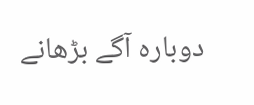دوبارہ آگے بڑھانے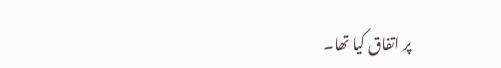پر اتفاق کیا تھا۔